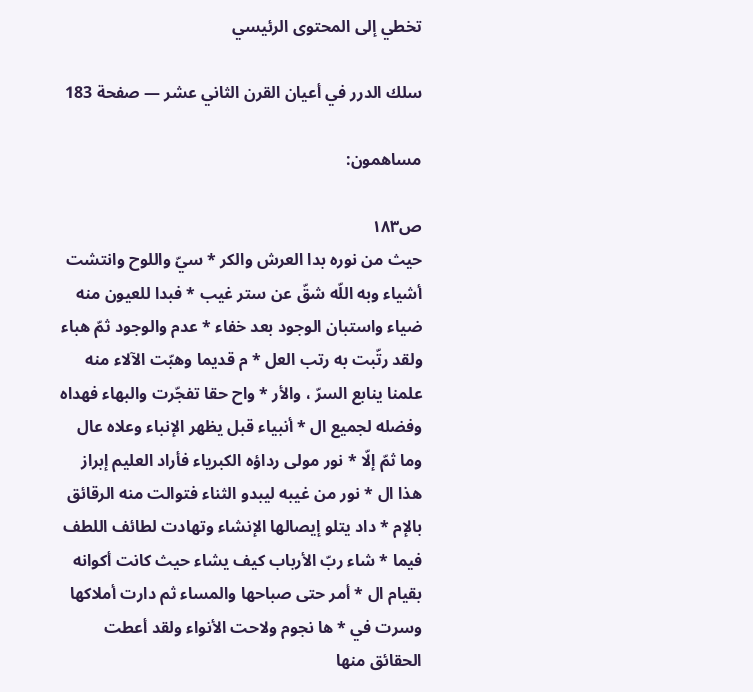تخطي إلى المحتوى الرئيسي

سلك الدرر في أعيان القرن الثاني عشر — صفحة 183

مساهمون:

ص١٨٣
حيث من نوره بدا العرش والكر * سيّ واللوح وانتشت أشياء وبه اللّه شقّ عن ستر غيب * فبدا للعيون منه ضياء واستبان الوجود بعد خفاء * عدم والوجود ثمّ هباء ولقد رتّبت به رتب العل * م قديما وهبّت الآلاء منه علمنا ينابع السرّ ، والأر * واح حقا تفجّرت والبهاء فهداه وفضله لجميع ال * أنبياء قبل يظهر الإنباء وعلاه عال وما ثمّ إلّا * نور مولى رداؤه الكبرياء فأراد العليم إبراز هذا ال * نور من غيبه ليبدو الثناء فتوالت منه الرقائق بالإم * داد يتلو إيصالها الإنشاء وتهادت لطائف اللطف فيما * شاء ربّ الأرباب كيف يشاء حيث كانت أكوانه بقيام ال * أمر حتى صباحها والمساء ثم دارت أملاكها وسرت في * ها نجوم ولاحت الأنواء ولقد أعطت الحقائق منها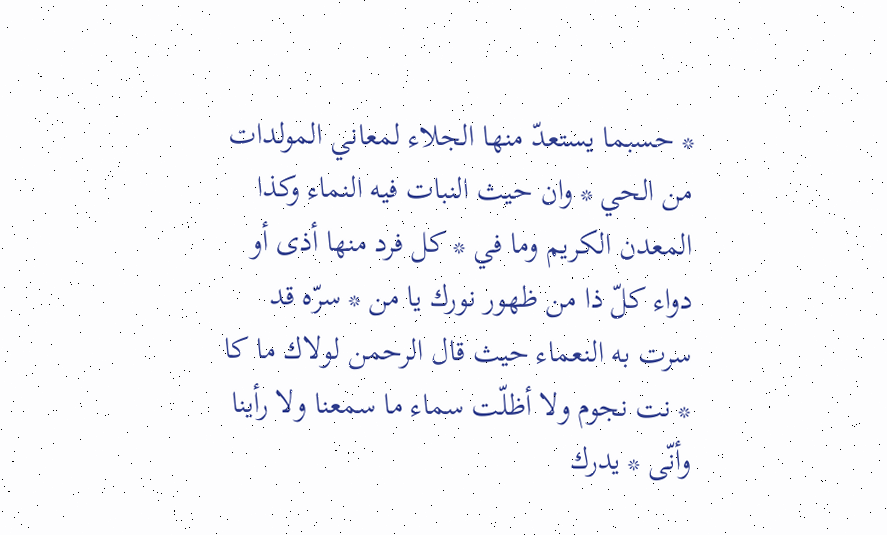* حسبما يستعدّ منها الجلاء لمعاني المولدات من الحي * وان حيث النبات فيه النماء وكذا المعدن الكريم وما في * كل فرد منها أذى أو دواء كلّ ذا من ظهور نورك يا من * سرّه قد سرت به النعماء حيث قال الرحمن لولاك ما كا * نت نجوم ولا أظلّت سماء ما سمعنا ولا رأينا وأنّى * يدرك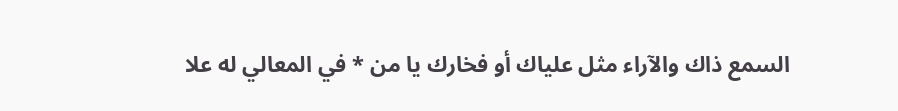السمع ذاك والآراء مثل علياك أو فخارك يا من * في المعالي له علا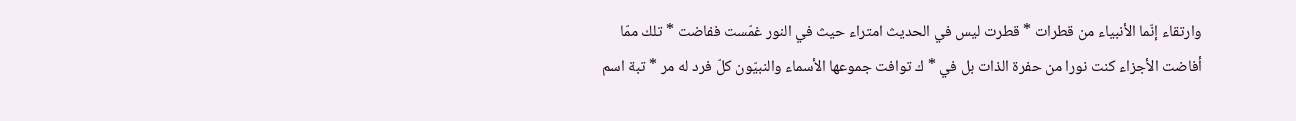وارتقاء إنّما الأنبياء من قطرات * قطرت ليس في الحديث امتراء حيث في النور غمّست ففاضت * تلك ممّا أفاضت الأجزاء كنت نورا من حفرة الذات بل في * ك توافت جموعها الأسماء والنبيّون كلّ فرد له مر * تبة اسم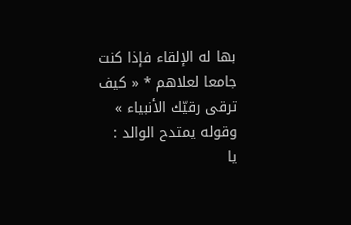بها له الإلقاء فإذا كنت جامعا لعلاهم * « كيف ترقى رقيّك الأنبياء »
وقوله يمتدح الوالد :
يا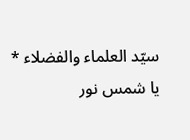سيّد العلماء والفضلاء * يا شمس نور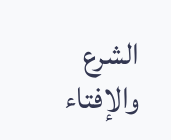الشرع والإفتاء